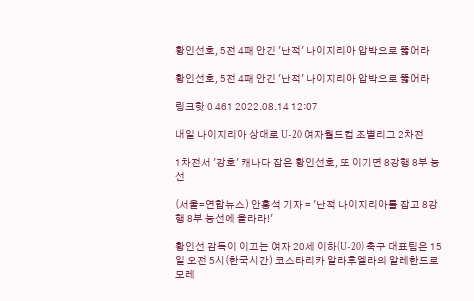황인선호, 5전 4패 안긴 '난적' 나이지리아 압박으로 뚫어라

황인선호, 5전 4패 안긴 '난적' 나이지리아 압박으로 뚫어라

링크핫 0 461 2022.08.14 12:07

내일 나이지리아 상대로 U-20 여자월드컵 조별리그 2차전

1차전서 '강호' 캐나다 잡은 황인선호, 또 이기면 8강행 8부 능선

(서울=연합뉴스) 안홍석 기자 = '난적 나이지리아를 잡고 8강행 8부 능선에 올라라!'

황인선 감독이 이끄는 여자 20세 이하(U-20) 축구 대표팀은 15일 오전 5시(한국시간) 코스타리카 알라후엘라의 알레한드로 모레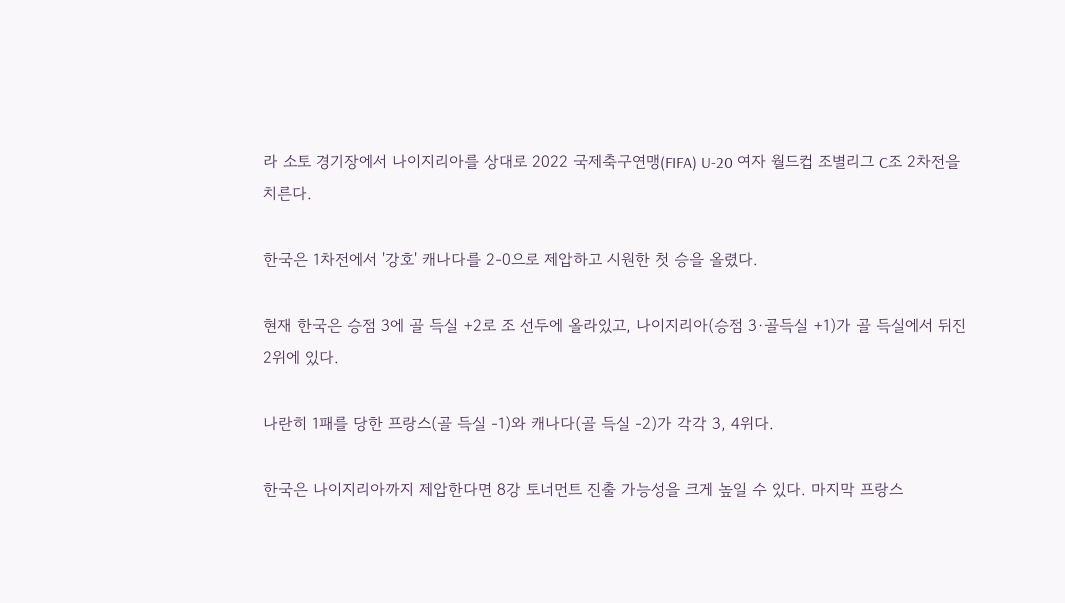라 소토 경기장에서 나이지리아를 상대로 2022 국제축구연맹(FIFA) U-20 여자 월드컵 조별리그 C조 2차전을 치른다.

한국은 1차전에서 '강호' 캐나다를 2-0으로 제압하고 시원한 첫 승을 올렸다.

현재 한국은 승점 3에 골 득실 +2로 조 선두에 올라있고, 나이지리아(승점 3·골득실 +1)가 골 득실에서 뒤진 2위에 있다.

나란히 1패를 당한 프랑스(골 득실 -1)와 캐나다(골 득실 -2)가 각각 3, 4위다.

한국은 나이지리아까지 제압한다면 8강 토너먼트 진출 가능성을 크게 높일 수 있다. 마지막 프랑스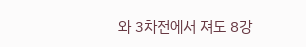와 3차전에서 져도 8강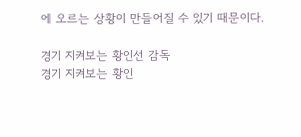에 오르는 상황이 만들어질 수 있기 때문이다.

경기 지켜보는 황인선 감독
경기 지켜보는 황인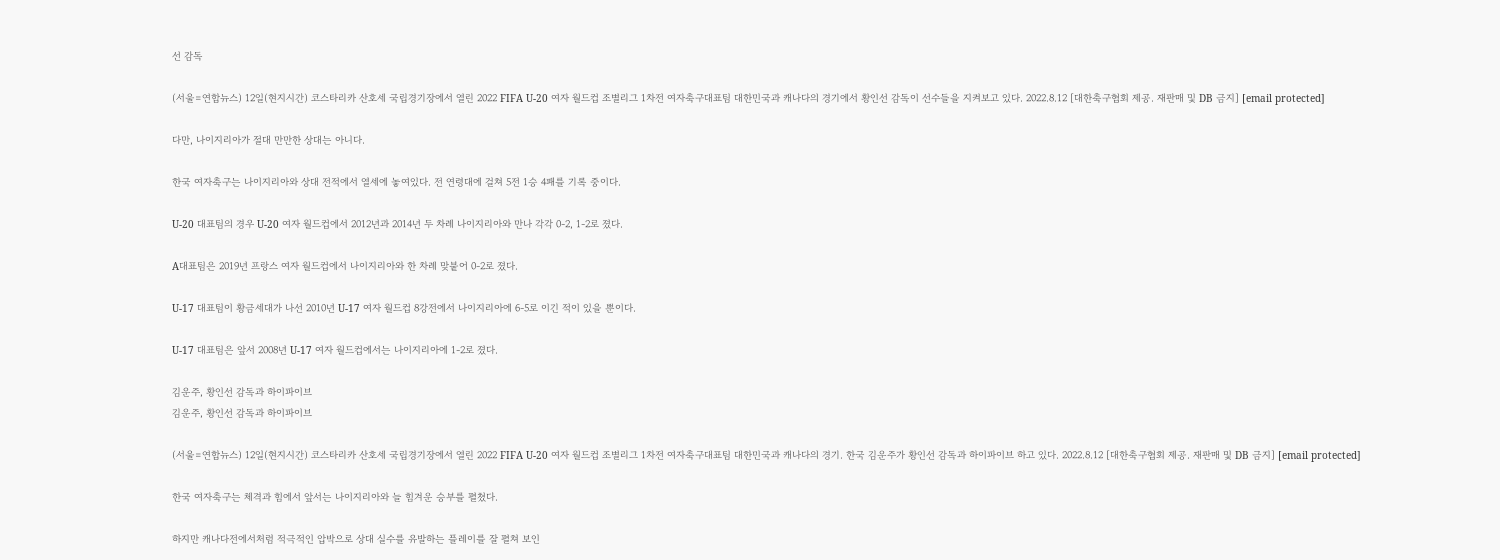선 감독

(서울=연합뉴스) 12일(현지시간) 코스타리카 산호세 국립경기장에서 열린 2022 FIFA U-20 여자 월드컵 조별리그 1차전 여자축구대표팀 대한민국과 캐나다의 경기에서 황인선 감독이 선수들을 지켜보고 있다. 2022.8.12 [대한축구협회 제공. 재판매 및 DB 금지] [email protected]

다만, 나이지리아가 절대 만만한 상대는 아니다.

한국 여자축구는 나이지리아와 상대 전적에서 열세에 놓여있다. 전 연령대에 걸쳐 5전 1승 4패를 기록 중이다.

U-20 대표팀의 경우 U-20 여자 월드컵에서 2012년과 2014년 두 차례 나이지리아와 만나 각각 0-2, 1-2로 졌다.

A대표팀은 2019년 프랑스 여자 월드컵에서 나이지리아와 한 차례 맞붙어 0-2로 졌다.

U-17 대표팀이 황금세대가 나선 2010년 U-17 여자 월드컵 8강전에서 나이지리아에 6-5로 이긴 적이 있을 뿐이다.

U-17 대표팀은 앞서 2008년 U-17 여자 월드컵에서는 나이지리아에 1-2로 졌다.

김운주, 황인선 감독과 하이파이브
김운주, 황인선 감독과 하이파이브

(서울=연합뉴스) 12일(현지시간) 코스타리카 산호세 국립경기장에서 열린 2022 FIFA U-20 여자 월드컵 조별리그 1차전 여자축구대표팀 대한민국과 캐나다의 경기. 한국 김운주가 황인선 감독과 하이파이브 하고 있다. 2022.8.12 [대한축구협회 제공. 재판매 및 DB 금지] [email protected]

한국 여자축구는 체격과 힘에서 앞서는 나이지리아와 늘 힘겨운 승부를 펼쳤다.

하지만 캐나다전에서처럼 적극적인 압박으로 상대 실수를 유발하는 플레이를 잘 펼쳐 보인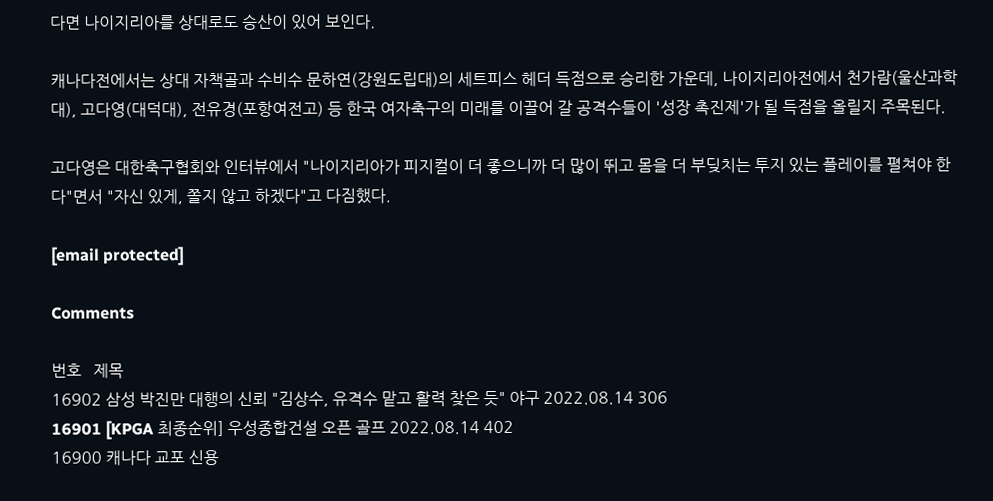다면 나이지리아를 상대로도 승산이 있어 보인다.

캐나다전에서는 상대 자책골과 수비수 문하연(강원도립대)의 세트피스 헤더 득점으로 승리한 가운데, 나이지리아전에서 천가람(울산과학대), 고다영(대덕대), 전유경(포항여전고) 등 한국 여자축구의 미래를 이끌어 갈 공격수들이 '성장 촉진제'가 될 득점을 올릴지 주목된다.

고다영은 대한축구협회와 인터뷰에서 "나이지리아가 피지컬이 더 좋으니까 더 많이 뛰고 몸을 더 부딪치는 투지 있는 플레이를 펼쳐야 한다"면서 "자신 있게, 쫄지 않고 하겠다"고 다짐했다.

[email protected]

Comments

번호   제목
16902 삼성 박진만 대행의 신뢰 "김상수, 유격수 맡고 활력 찾은 듯" 야구 2022.08.14 306
16901 [KPGA 최종순위] 우성종합건설 오픈 골프 2022.08.14 402
16900 캐나다 교포 신용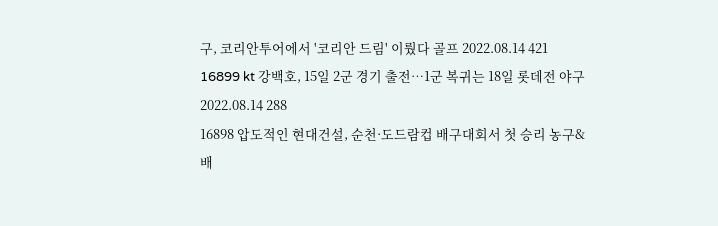구, 코리안투어에서 '코리안 드림' 이뤘다 골프 2022.08.14 421
16899 kt 강백호, 15일 2군 경기 출전…1군 복귀는 18일 롯데전 야구 2022.08.14 288
16898 압도적인 현대건설, 순천·도드람컵 배구대회서 첫 승리 농구&배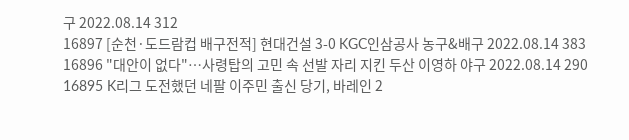구 2022.08.14 312
16897 [순천·도드람컵 배구전적] 현대건설 3-0 KGC인삼공사 농구&배구 2022.08.14 383
16896 "대안이 없다"…사령탑의 고민 속 선발 자리 지킨 두산 이영하 야구 2022.08.14 290
16895 K리그 도전했던 네팔 이주민 출신 당기, 바레인 2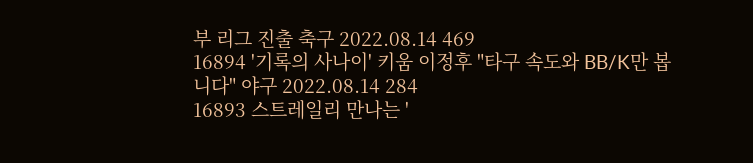부 리그 진출 축구 2022.08.14 469
16894 '기록의 사나이' 키움 이정후 "타구 속도와 BB/K만 봅니다" 야구 2022.08.14 284
16893 스트레일리 만나는 '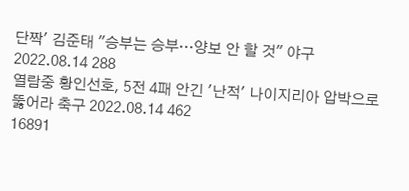단짝' 김준태 "승부는 승부…양보 안 할 것" 야구 2022.08.14 288
열람중 황인선호, 5전 4패 안긴 '난적' 나이지리아 압박으로 뚫어라 축구 2022.08.14 462
16891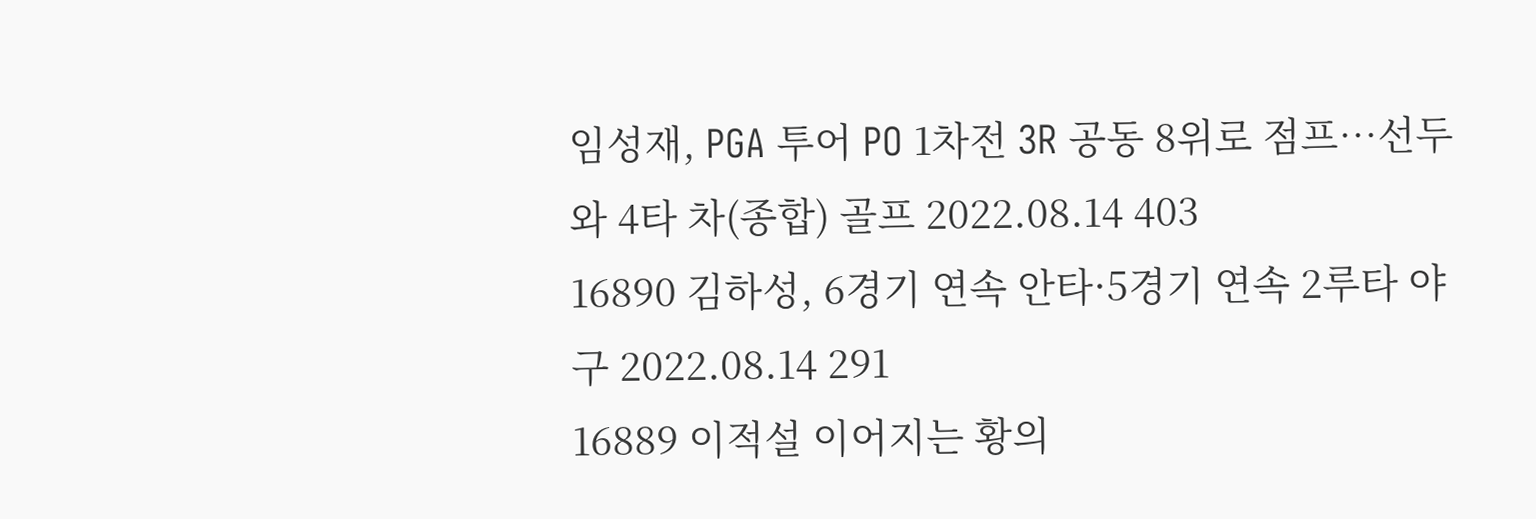임성재, PGA 투어 PO 1차전 3R 공동 8위로 점프…선두와 4타 차(종합) 골프 2022.08.14 403
16890 김하성, 6경기 연속 안타·5경기 연속 2루타 야구 2022.08.14 291
16889 이적설 이어지는 황의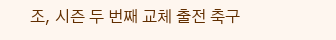조, 시즌 두 번째 교체 출전 축구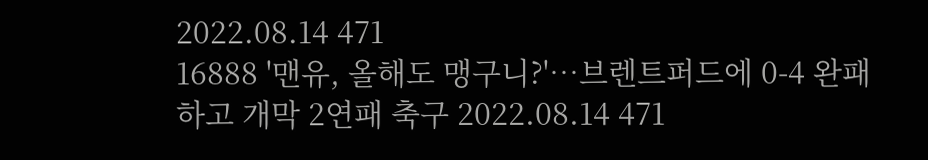2022.08.14 471
16888 '맨유, 올해도 맹구니?'…브렌트퍼드에 0-4 완패하고 개막 2연패 축구 2022.08.14 471